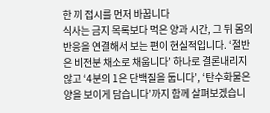한 끼 접시를 먼저 바꿉니다
식사는 금지 목록보다 먹은 양과 시간, 그 뒤 몸의 반응을 연결해서 보는 편이 현실적입니다. ‘절반은 비전분 채소로 채웁니다’ 하나로 결론내리지 않고 ‘4분의 1은 단백질을 둡니다’, ‘탄수화물은 양을 보이게 담습니다’까지 함께 살펴보겠습니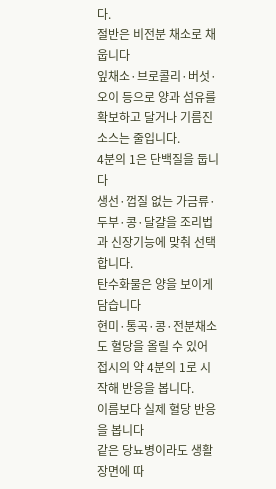다.
절반은 비전분 채소로 채웁니다
잎채소·브로콜리·버섯·오이 등으로 양과 섬유를 확보하고 달거나 기름진 소스는 줄입니다.
4분의 1은 단백질을 둡니다
생선·껍질 없는 가금류·두부·콩·달걀을 조리법과 신장기능에 맞춰 선택합니다.
탄수화물은 양을 보이게 담습니다
현미·통곡·콩·전분채소도 혈당을 올릴 수 있어 접시의 약 4분의 1로 시작해 반응을 봅니다.
이름보다 실제 혈당 반응을 봅니다
같은 당뇨병이라도 생활 장면에 따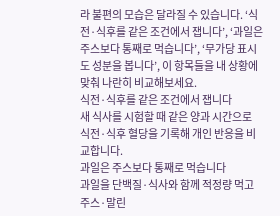라 불편의 모습은 달라질 수 있습니다. ‘식전·식후를 같은 조건에서 잽니다’, ‘과일은 주스보다 통째로 먹습니다’, ‘무가당 표시도 성분을 봅니다’, 이 항목들을 내 상황에 맞춰 나란히 비교해보세요.
식전·식후를 같은 조건에서 잽니다
새 식사를 시험할 때 같은 양과 시간으로 식전·식후 혈당을 기록해 개인 반응을 비교합니다.
과일은 주스보다 통째로 먹습니다
과일을 단백질·식사와 함께 적정량 먹고 주스·말린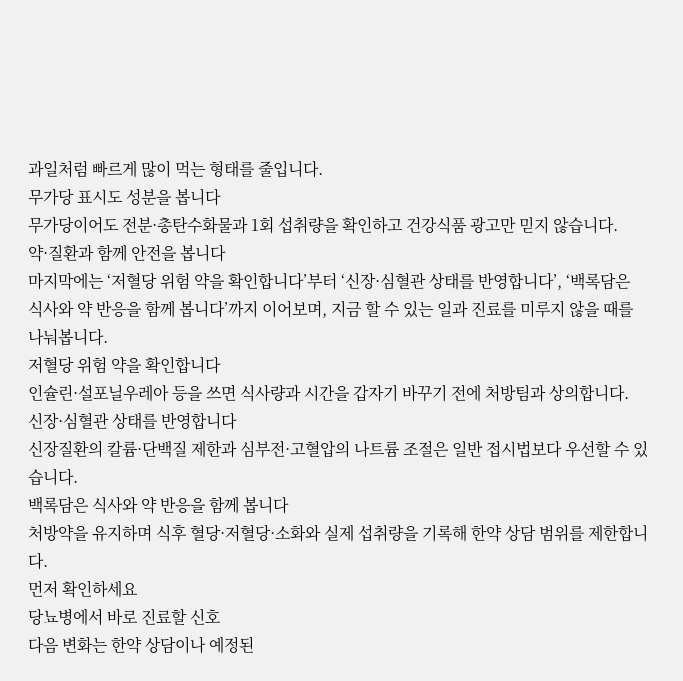과일처럼 빠르게 많이 먹는 형태를 줄입니다.
무가당 표시도 성분을 봅니다
무가당이어도 전분·총탄수화물과 1회 섭취량을 확인하고 건강식품 광고만 믿지 않습니다.
약·질환과 함께 안전을 봅니다
마지막에는 ‘저혈당 위험 약을 확인합니다’부터 ‘신장·심혈관 상태를 반영합니다’, ‘백록담은 식사와 약 반응을 함께 봅니다’까지 이어보며, 지금 할 수 있는 일과 진료를 미루지 않을 때를 나눠봅니다.
저혈당 위험 약을 확인합니다
인슐린·설포닐우레아 등을 쓰면 식사량과 시간을 갑자기 바꾸기 전에 처방팀과 상의합니다.
신장·심혈관 상태를 반영합니다
신장질환의 칼륨·단백질 제한과 심부전·고혈압의 나트륨 조절은 일반 접시법보다 우선할 수 있습니다.
백록담은 식사와 약 반응을 함께 봅니다
처방약을 유지하며 식후 혈당·저혈당·소화와 실제 섭취량을 기록해 한약 상담 범위를 제한합니다.
먼저 확인하세요
당뇨병에서 바로 진료할 신호
다음 변화는 한약 상담이나 예정된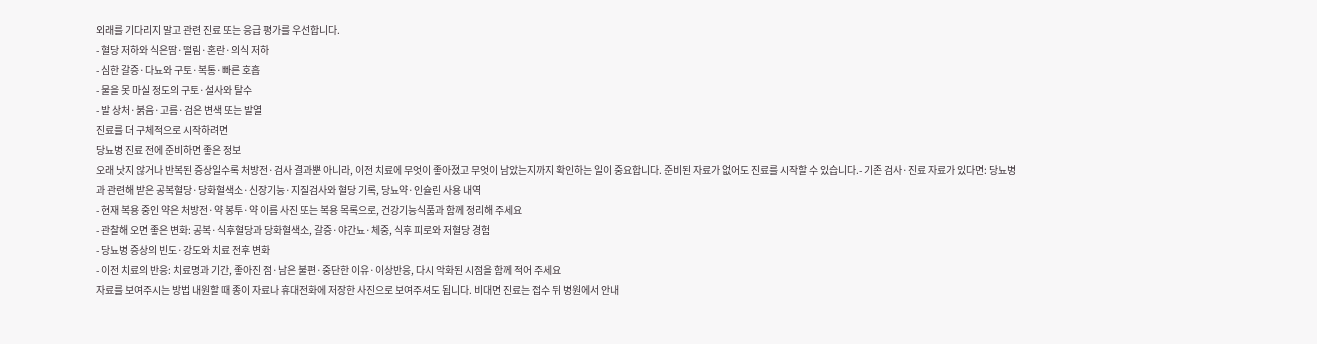외래를 기다리지 말고 관련 진료 또는 응급 평가를 우선합니다.
- 혈당 저하와 식은땀·떨림·혼란·의식 저하
- 심한 갈증·다뇨와 구토·복통·빠른 호흡
- 물을 못 마실 정도의 구토·설사와 탈수
- 발 상처·붉음·고름·검은 변색 또는 발열
진료를 더 구체적으로 시작하려면
당뇨병 진료 전에 준비하면 좋은 정보
오래 낫지 않거나 반복된 증상일수록 처방전·검사 결과뿐 아니라, 이전 치료에 무엇이 좋아졌고 무엇이 남았는지까지 확인하는 일이 중요합니다. 준비된 자료가 없어도 진료를 시작할 수 있습니다.- 기존 검사·진료 자료가 있다면: 당뇨병과 관련해 받은 공복혈당·당화혈색소·신장기능·지질검사와 혈당 기록, 당뇨약·인슐린 사용 내역
- 현재 복용 중인 약은 처방전·약 봉투·약 이름 사진 또는 복용 목록으로, 건강기능식품과 함께 정리해 주세요
- 관찰해 오면 좋은 변화: 공복·식후혈당과 당화혈색소, 갈증·야간뇨·체중, 식후 피로와 저혈당 경험
- 당뇨병 증상의 빈도·강도와 치료 전후 변화
- 이전 치료의 반응: 치료명과 기간, 좋아진 점·남은 불편·중단한 이유·이상반응, 다시 악화된 시점을 함께 적어 주세요
자료를 보여주시는 방법 내원할 때 종이 자료나 휴대전화에 저장한 사진으로 보여주셔도 됩니다. 비대면 진료는 접수 뒤 병원에서 안내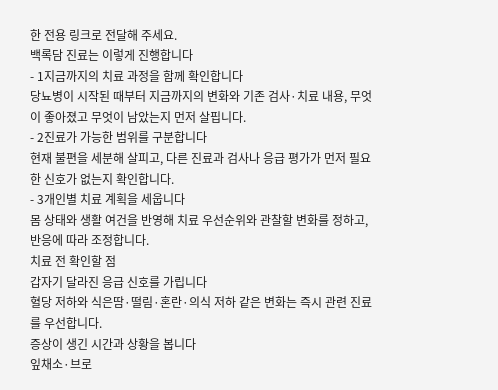한 전용 링크로 전달해 주세요.
백록담 진료는 이렇게 진행합니다
- 1지금까지의 치료 과정을 함께 확인합니다
당뇨병이 시작된 때부터 지금까지의 변화와 기존 검사·치료 내용, 무엇이 좋아졌고 무엇이 남았는지 먼저 살핍니다.
- 2진료가 가능한 범위를 구분합니다
현재 불편을 세분해 살피고, 다른 진료과 검사나 응급 평가가 먼저 필요한 신호가 없는지 확인합니다.
- 3개인별 치료 계획을 세웁니다
몸 상태와 생활 여건을 반영해 치료 우선순위와 관찰할 변화를 정하고, 반응에 따라 조정합니다.
치료 전 확인할 점
갑자기 달라진 응급 신호를 가립니다
혈당 저하와 식은땀·떨림·혼란·의식 저하 같은 변화는 즉시 관련 진료를 우선합니다.
증상이 생긴 시간과 상황을 봅니다
잎채소·브로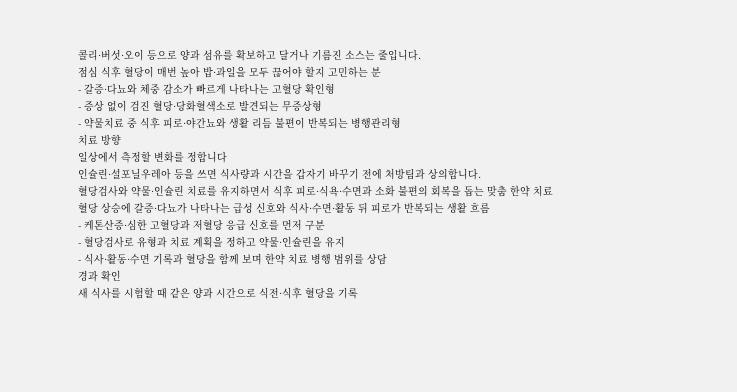콜리·버섯·오이 등으로 양과 섬유를 확보하고 달거나 기름진 소스는 줄입니다.
점심 식후 혈당이 매번 높아 밥·과일을 모두 끊어야 할지 고민하는 분
- 갈증·다뇨와 체중 감소가 빠르게 나타나는 고혈당 확인형
- 증상 없이 검진 혈당·당화혈색소로 발견되는 무증상형
- 약물치료 중 식후 피로·야간뇨와 생활 리듬 불편이 반복되는 병행관리형
치료 방향
일상에서 측정할 변화를 정합니다
인슐린·설포닐우레아 등을 쓰면 식사량과 시간을 갑자기 바꾸기 전에 처방팀과 상의합니다.
혈당검사와 약물·인슐린 치료를 유지하면서 식후 피로·식욕·수면과 소화 불편의 회복을 돕는 맞춤 한약 치료
혈당 상승에 갈증·다뇨가 나타나는 급성 신호와 식사·수면·활동 뒤 피로가 반복되는 생활 흐름
- 케톤산증·심한 고혈당과 저혈당 응급 신호를 먼저 구분
- 혈당검사로 유형과 치료 계획을 정하고 약물·인슐린을 유지
- 식사·활동·수면 기록과 혈당을 함께 보며 한약 치료 병행 범위를 상담
경과 확인
새 식사를 시험할 때 같은 양과 시간으로 식전·식후 혈당을 기록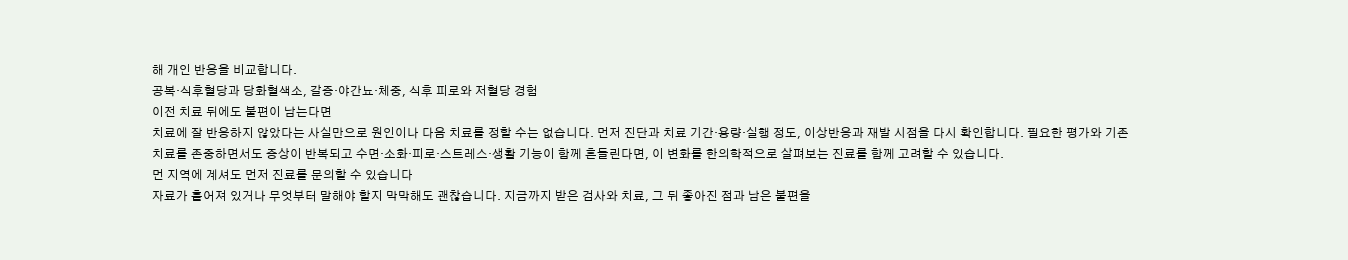해 개인 반응을 비교합니다.
공복·식후혈당과 당화혈색소, 갈증·야간뇨·체중, 식후 피로와 저혈당 경험
이전 치료 뒤에도 불편이 남는다면
치료에 잘 반응하지 않았다는 사실만으로 원인이나 다음 치료를 정할 수는 없습니다. 먼저 진단과 치료 기간·용량·실행 정도, 이상반응과 재발 시점을 다시 확인합니다. 필요한 평가와 기존 치료를 존중하면서도 증상이 반복되고 수면·소화·피로·스트레스·생활 기능이 함께 흔들린다면, 이 변화를 한의학적으로 살펴보는 진료를 함께 고려할 수 있습니다.
먼 지역에 계셔도 먼저 진료를 문의할 수 있습니다
자료가 흩어져 있거나 무엇부터 말해야 할지 막막해도 괜찮습니다. 지금까지 받은 검사와 치료, 그 뒤 좋아진 점과 남은 불편을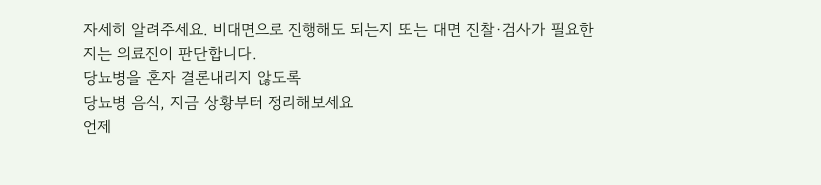자세히 알려주세요. 비대면으로 진행해도 되는지 또는 대면 진찰·검사가 필요한지는 의료진이 판단합니다.
당뇨병을 혼자 결론내리지 않도록
당뇨병 음식, 지금 상황부터 정리해보세요
언제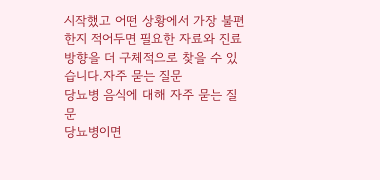시작했고 어떤 상황에서 가장 불편한지 적어두면 필요한 자료와 진료 방향을 더 구체적으로 찾을 수 있습니다.자주 묻는 질문
당뇨병 음식에 대해 자주 묻는 질문
당뇨병이면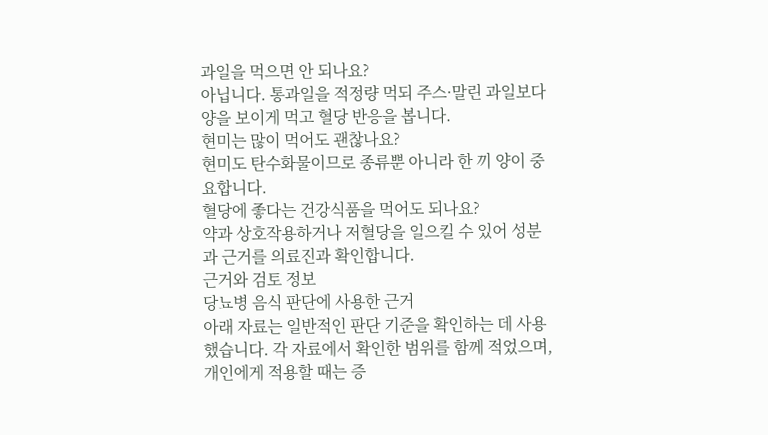과일을 먹으면 안 되나요?
아닙니다. 통과일을 적정량 먹되 주스·말린 과일보다 양을 보이게 먹고 혈당 반응을 봅니다.
현미는 많이 먹어도 괜찮나요?
현미도 탄수화물이므로 종류뿐 아니라 한 끼 양이 중요합니다.
혈당에 좋다는 건강식품을 먹어도 되나요?
약과 상호작용하거나 저혈당을 일으킬 수 있어 성분과 근거를 의료진과 확인합니다.
근거와 검토 정보
당뇨병 음식 판단에 사용한 근거
아래 자료는 일반적인 판단 기준을 확인하는 데 사용했습니다. 각 자료에서 확인한 범위를 함께 적었으며, 개인에게 적용할 때는 증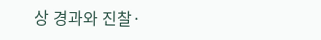상 경과와 진찰·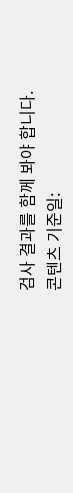검사 결과를 함께 봐야 합니다.
콘텐츠 기준일: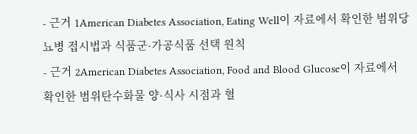- 근거 1American Diabetes Association, Eating Well이 자료에서 확인한 범위당뇨병 접시법과 식품군·가공식품 선택 원칙
- 근거 2American Diabetes Association, Food and Blood Glucose이 자료에서 확인한 범위탄수화물 양·식사 시점과 혈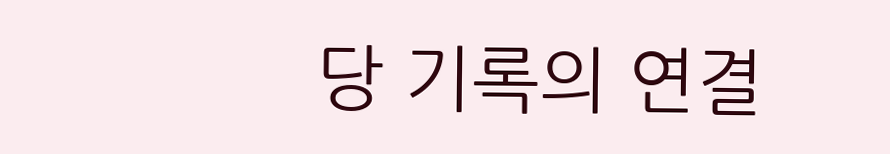당 기록의 연결